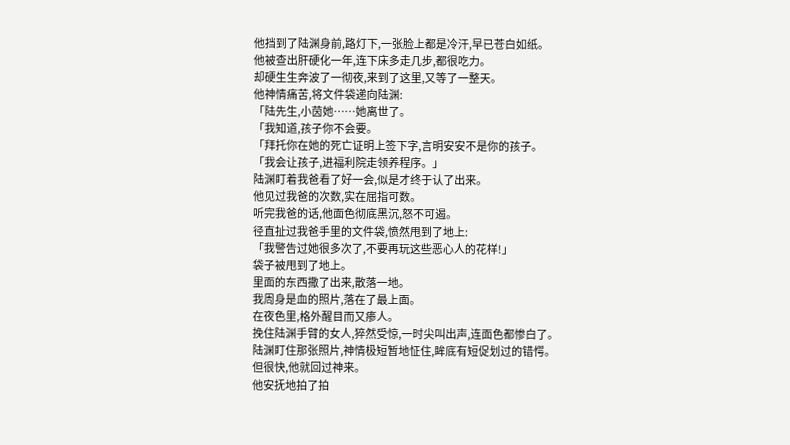他挡到了陆渊身前,路灯下,一张脸上都是冷汗,早已苍白如纸。
他被查出肝硬化一年,连下床多走几步,都很吃力。
却硬生生奔波了一彻夜,来到了这里,又等了一整天。
他神情痛苦,将文件袋递向陆渊:
「陆先生,小茵她……她离世了。
「我知道,孩子你不会要。
「拜托你在她的死亡证明上签下字,言明安安不是你的孩子。
「我会让孩子,进福利院走领养程序。」
陆渊盯着我爸看了好一会,似是才终于认了出来。
他见过我爸的次数,实在屈指可数。
听完我爸的话,他面色彻底黑沉,怒不可遏。
径直扯过我爸手里的文件袋,愤然甩到了地上:
「我警告过她很多次了,不要再玩这些恶心人的花样!」
袋子被甩到了地上。
里面的东西撒了出来,散落一地。
我周身是血的照片,落在了最上面。
在夜色里,格外醒目而又瘆人。
挽住陆渊手臂的女人,猝然受惊,一时尖叫出声,连面色都惨白了。
陆渊盯住那张照片,神情极短暂地怔住,眸底有短促划过的错愕。
但很快,他就回过神来。
他安抚地拍了拍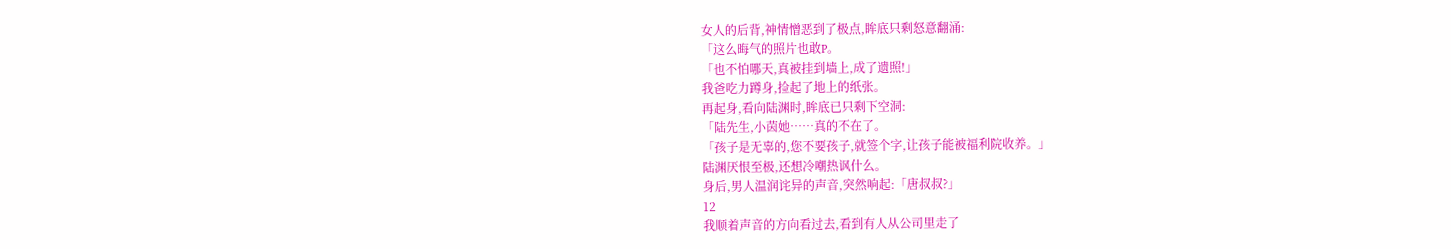女人的后背,神情憎恶到了极点,眸底只剩怒意翻涌:
「这么晦气的照片也敢P。
「也不怕哪天,真被挂到墙上,成了遗照!」
我爸吃力蹲身,捡起了地上的纸张。
再起身,看向陆渊时,眸底已只剩下空洞:
「陆先生,小茵她……真的不在了。
「孩子是无辜的,您不要孩子,就签个字,让孩子能被福利院收养。」
陆渊厌恨至极,还想冷嘲热讽什么。
身后,男人温润诧异的声音,突然响起:「唐叔叔?」
12
我顺着声音的方向看过去,看到有人从公司里走了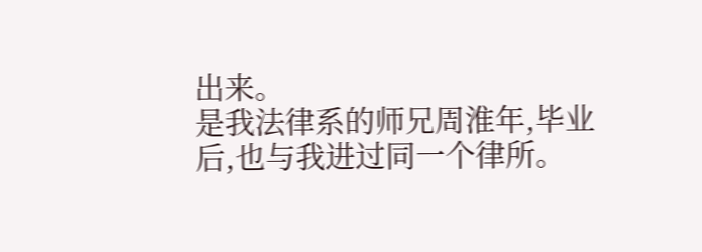出来。
是我法律系的师兄周淮年,毕业后,也与我进过同一个律所。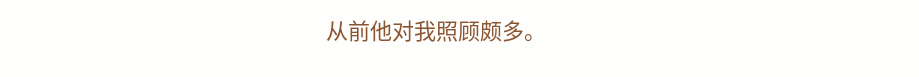从前他对我照顾颇多。